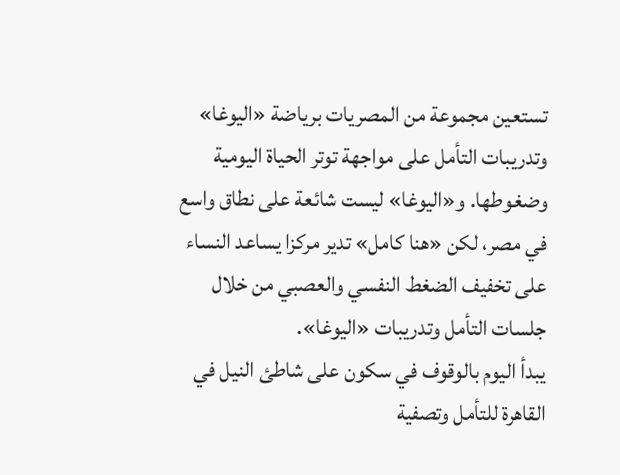تستعين مجموعة من المصريات برياضة «اليوغا» وتدريبات التأمل على مواجهة توتر الحياة اليومية وضغوطها. و«اليوغا» ليست شائعة على نطاق واسع في مصر، لكن «هنا كامل» تدير مركزا يساعد النساء على تخفيف الضغط النفسي والعصبي من خلال جلسات التأمل وتدريبات «اليوغا».
يبدأ اليوم بالوقوف في سكون على شاطئ النيل في القاهرة للتأمل وتصفية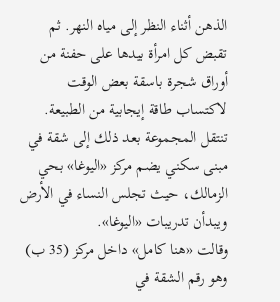الذهن أثناء النظر إلى مياه النهر. ثم تقبض كل امرأة بيدها على حفنة من أوراق شجرة باسقة بعض الوقت لاكتساب طاقة إيجابية من الطبيعة.
تنتقل المجموعة بعد ذلك إلى شقة في مبنى سكني يضم مركز «اليوغا» بحي الزمالك، حيث تجلس النساء في الأرض ويبدأن تدريبات «اليوغا».
وقالت «هنا كامل» داخل مركز (35 ب) وهو رقم الشقة في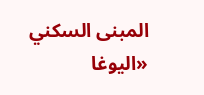المبنى السكني «اليوغا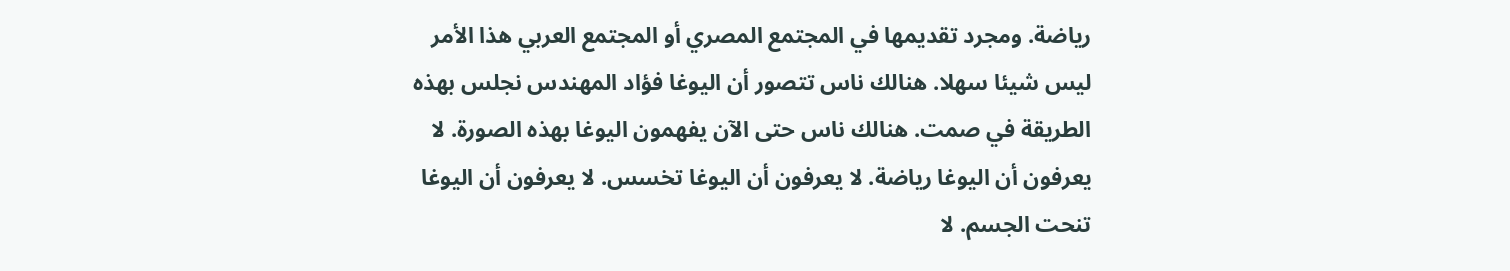رياضة. ومجرد تقديمها في المجتمع المصري أو المجتمع العربي هذا الأمر ليس شيئا سهلا. هنالك ناس تتصور أن اليوغا فؤاد المهندس نجلس بهذه الطريقة في صمت. هنالك ناس حتى الآن يفهمون اليوغا بهذه الصورة. لا يعرفون أن اليوغا رياضة. لا يعرفون أن اليوغا تخسس. لا يعرفون أن اليوغا تنحت الجسم. لا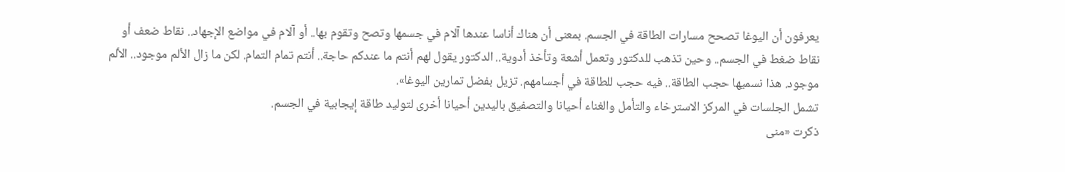يعرفون أن اليوغا تصحح مسارات الطاقة في الجسم. بمعنى أن هناك أناسا عندها آلام في جسمها وتصح وتقوم بها.. أو آلام في مواضع الإجهاد.. نقاط ضعف أو نقاط ضغط في الجسم.. وحين تذهب للدكتور وتعمل أشعة وتأخذ أدوية.. الدكتور يقول لهم أنتم ما عندكم حاجة.. أنتم تمام التمام. لكن ما زال الألم موجود.. الألم موجود. هذا نسميها حجب الطاقة.. فيه حجب للطاقة في أجسامهم. تزيل بفضل تمارين اليوغا».
تشمل الجلسات في المركز الاسترخاء والتأمل والغناء أحيانا والتصفيق باليدين أحيانا أخرى لتوليد طاقة إيجابية في الجسم.
ذكرت «منى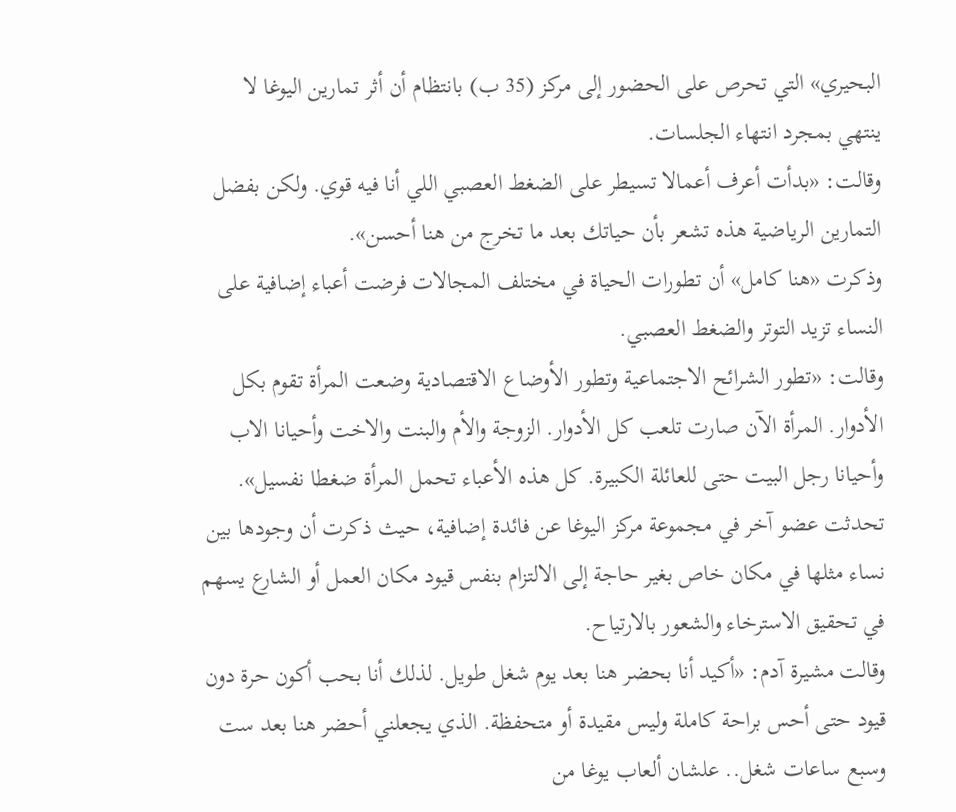البحيري» التي تحرص على الحضور إلى مركز (35 ب) بانتظام أن أثر تمارين اليوغا لا ينتهي بمجرد انتهاء الجلسات.
وقالت: «بدأت أعرف أعمالا تسيطر على الضغط العصبي اللي أنا فيه قوي. ولكن بفضل التمارين الرياضية هذه تشعر بأن حياتك بعد ما تخرج من هنا أحسن».
وذكرت «هنا كامل» أن تطورات الحياة في مختلف المجالات فرضت أعباء إضافية على النساء تزيد التوتر والضغط العصبي.
وقالت: «تطور الشرائح الاجتماعية وتطور الأوضاع الاقتصادية وضعت المرأة تقوم بكل الأدوار. المرأة الآن صارت تلعب كل الأدوار. الزوجة والأم والبنت والاخت وأحيانا الاب وأحيانا رجل البيت حتى للعائلة الكبيرة. كل هذه الأعباء تحمل المرأة ضغطا نفسيل».
تحدثت عضو آخر في مجموعة مركز اليوغا عن فائدة إضافية، حيث ذكرت أن وجودها بين نساء مثلها في مكان خاص بغير حاجة إلى الالتزام بنفس قيود مكان العمل أو الشارع يسهم في تحقيق الاسترخاء والشعور بالارتياح.
وقالت مشيرة آدم: «أكيد أنا بحضر هنا بعد يوم شغل طويل. لذلك أنا بحب أكون حرة دون قيود حتى أحس براحة كاملة وليس مقيدة أو متحفظة. الذي يجعلني أحضر هنا بعد ست وسبع ساعات شغل.. علشان ألعاب يوغا من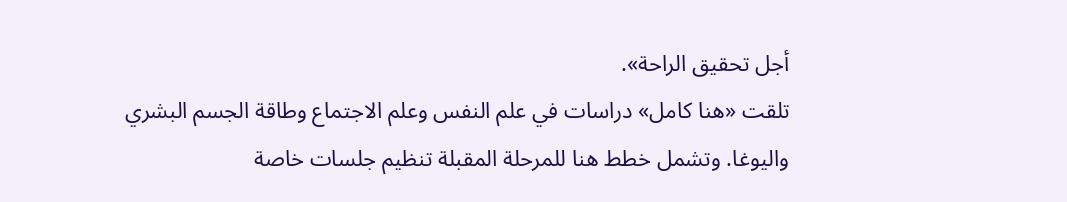أجل تحقيق الراحة».
تلقت «هنا كامل» دراسات في علم النفس وعلم الاجتماع وطاقة الجسم البشري واليوغا. وتشمل خطط هنا للمرحلة المقبلة تنظيم جلسات خاصة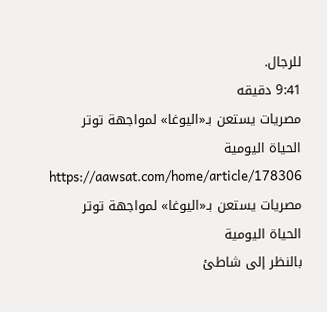للرجال.
9:41 دقيقه
مصريات يستعن بـ«اليوغا» لمواجهة توتر الحياة اليومية
https://aawsat.com/home/article/178306
مصريات يستعن بـ«اليوغا» لمواجهة توتر الحياة اليومية
بالنظر إلى شاطئ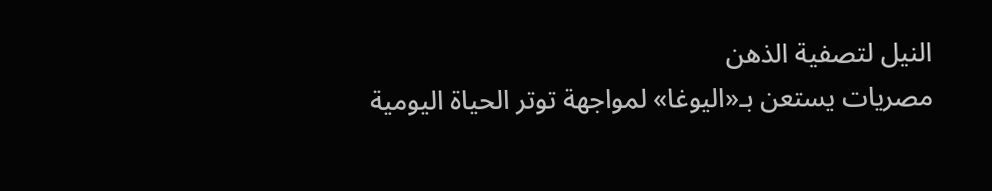النيل لتصفية الذهن
مصريات يستعن بـ«اليوغا» لمواجهة توتر الحياة اليومية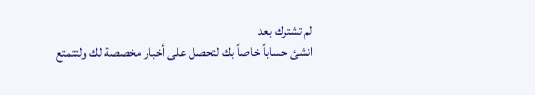لم تشترك بعد
انشئ حساباً خاصاً بك لتحصل على أخبار مخصصة لك ولتتمتع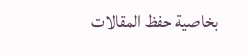بخاصية حفظ المقالات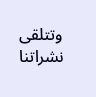وتتلقى نشراتنا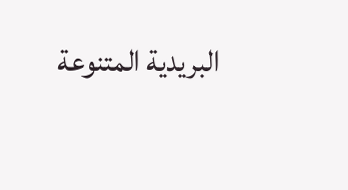البريدية المتنوعة